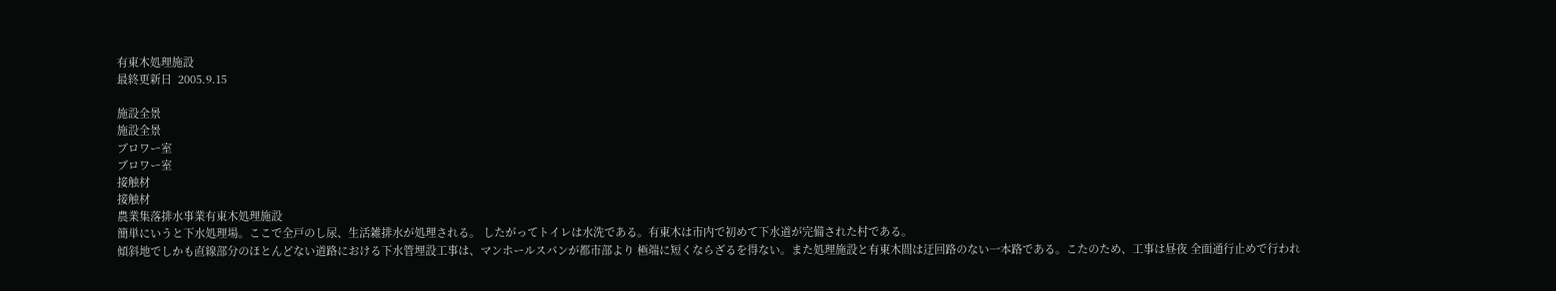有東木処理施設
最終更新日  2005.9.15

施設全景
施設全景
ブロワー室
ブロワー室
接触材
接触材
農業集落排水事業有東木処理施設
簡単にいうと下水処理場。ここで全戸のし尿、生活雑排水が処理される。 したがってトイレは水洗である。有東木は市内で初めて下水道が完備された村である。
傾斜地でしかも直線部分のほとんどない道路における下水管埋設工事は、マンホールスパンが都市部より 極端に短くならざるを得ない。また処理施設と有東木間は迂回路のない一本路である。こたのため、工事は昼夜 全面通行止めで行われ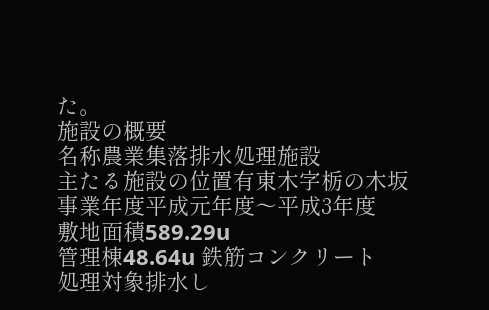た。
施設の概要
名称農業集落排水処理施設
主たる施設の位置有東木字栃の木坂
事業年度平成元年度〜平成3年度
敷地面積589.29u
管理棟48.64u 鉄筋コンクリート
処理対象排水し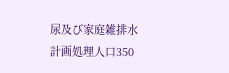尿及び家庭雑排水
計画処理人口350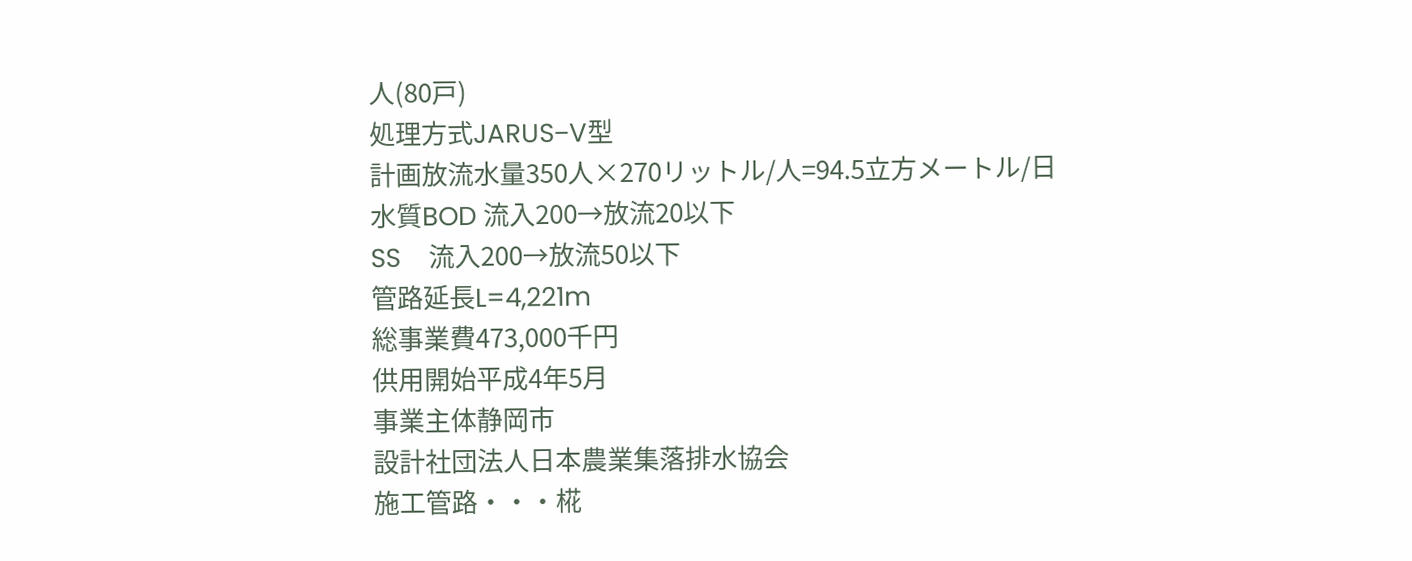人(80戸)
処理方式JARUS−V型
計画放流水量350人×270リットル/人=94.5立方メートル/日
水質BOD 流入200→放流20以下
SS    流入200→放流50以下
管路延長L=4,221m
総事業費473,000千円
供用開始平成4年5月
事業主体静岡市
設計社団法人日本農業集落排水協会
施工管路・・・椛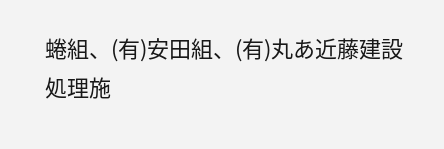蜷組、(有)安田組、(有)丸あ近藤建設
処理施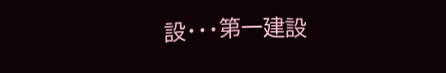設・・・第一建設